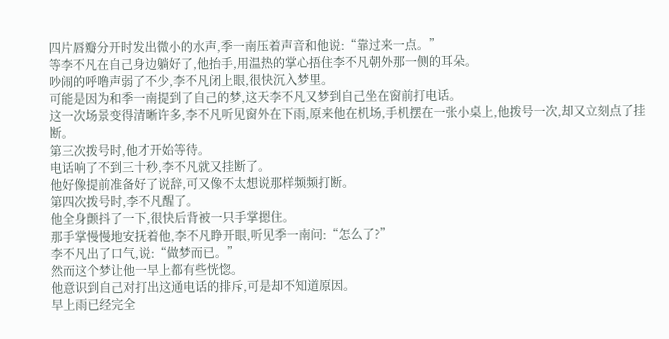四片唇瓣分开时发出微小的水声,季一南压着声音和他说:“靠过来一点。”
等李不凡在自己身边躺好了,他抬手,用温热的掌心捂住李不凡朝外那一侧的耳朵。
吵闹的呼噜声弱了不少,李不凡闭上眼,很快沉入梦里。
可能是因为和季一南提到了自己的梦,这天李不凡又梦到自己坐在窗前打电话。
这一次场景变得清晰许多,李不凡听见窗外在下雨,原来他在机场,手机摆在一张小桌上,他拨号一次,却又立刻点了挂断。
第三次拨号时,他才开始等待。
电话响了不到三十秒,李不凡就又挂断了。
他好像提前准备好了说辞,可又像不太想说那样频频打断。
第四次拨号时,李不凡醒了。
他全身颤抖了一下,很快后背被一只手掌摁住。
那手掌慢慢地安抚着他,李不凡睁开眼,听见季一南问:“怎么了?”
李不凡出了口气,说:“做梦而已。”
然而这个梦让他一早上都有些恍惚。
他意识到自己对打出这通电话的排斥,可是却不知道原因。
早上雨已经完全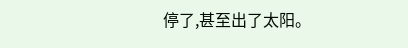停了,甚至出了太阳。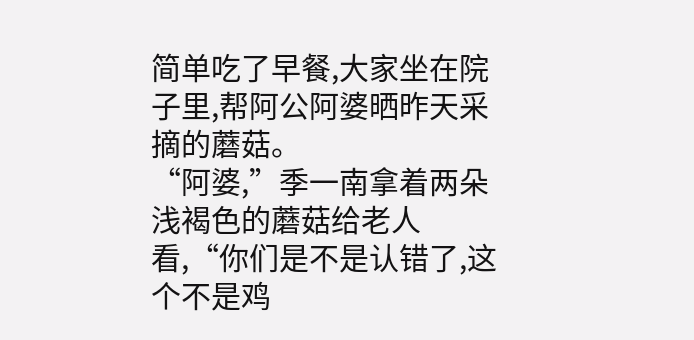简单吃了早餐,大家坐在院子里,帮阿公阿婆晒昨天采摘的蘑菇。
“阿婆,”季一南拿着两朵浅褐色的蘑菇给老人看,“你们是不是认错了,这个不是鸡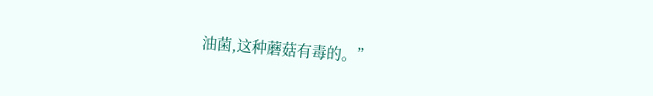油菌,这种蘑菇有毒的。”